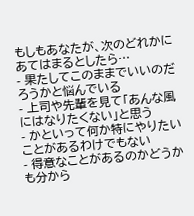もしもあなたが、次のどれかにあてはまるとしたら…
- 果たしてこのままでいいのだろうかと悩んでいる
- 上司や先輩を見て「あんな風にはなりたくない」と思う
- かといって何か特にやりたいことがあるわけでもない
- 得意なことがあるのかどうかも分から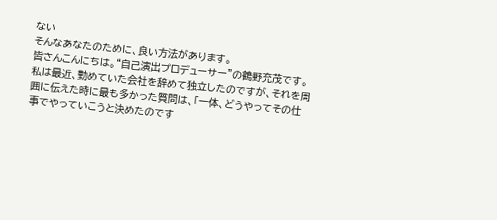ない
そんなあなたのために、良い方法があります。
皆さんこんにちは。“自己演出プロデューサー”の鶴野充茂です。
私は最近、勤めていた会社を辞めて独立したのですが、それを周囲に伝えた時に最も多かった質問は、「一体、どうやってその仕事でやっていこうと決めたのです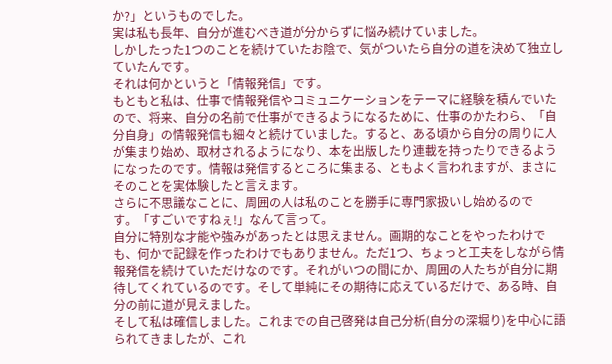か?」というものでした。
実は私も長年、自分が進むべき道が分からずに悩み続けていました。
しかしたった1つのことを続けていたお陰で、気がついたら自分の道を決めて独立していたんです。
それは何かというと「情報発信」です。
もともと私は、仕事で情報発信やコミュニケーションをテーマに経験を積んでいたので、将来、自分の名前で仕事ができるようになるために、仕事のかたわら、「自分自身」の情報発信も細々と続けていました。すると、ある頃から自分の周りに人が集まり始め、取材されるようになり、本を出版したり連載を持ったりできるようになったのです。情報は発信するところに集まる、ともよく言われますが、まさにそのことを実体験したと言えます。
さらに不思議なことに、周囲の人は私のことを勝手に専門家扱いし始めるので
す。「すごいですねぇ!」なんて言って。
自分に特別な才能や強みがあったとは思えません。画期的なことをやったわけでも、何かで記録を作ったわけでもありません。ただ1つ、ちょっと工夫をしながら情報発信を続けていただけなのです。それがいつの間にか、周囲の人たちが自分に期待してくれているのです。そして単純にその期待に応えているだけで、ある時、自分の前に道が見えました。
そして私は確信しました。これまでの自己啓発は自己分析(自分の深堀り)を中心に語られてきましたが、これ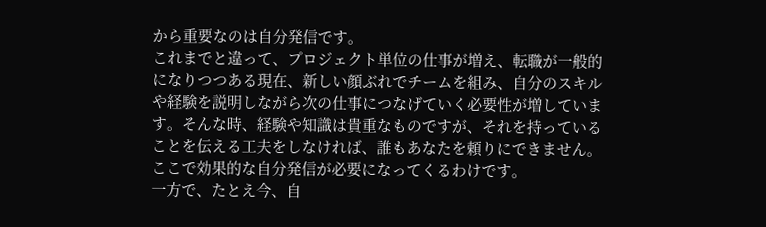から重要なのは自分発信です。
これまでと違って、プロジェクト単位の仕事が増え、転職が一般的になりつつある現在、新しい顔ぶれでチームを組み、自分のスキルや経験を説明しながら次の仕事につなげていく必要性が増しています。そんな時、経験や知識は貴重なものですが、それを持っていることを伝える工夫をしなければ、誰もあなたを頼りにできません。
ここで効果的な自分発信が必要になってくるわけです。
一方で、たとえ今、自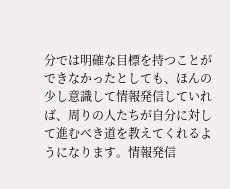分では明確な目標を持つことができなかったとしても、ほんの少し意識して情報発信していれば、周りの人たちが自分に対して進むべき道を教えてくれるようになります。情報発信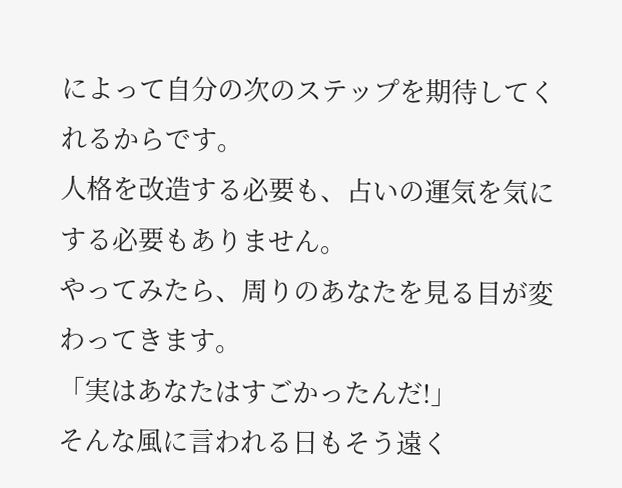によって自分の次のステップを期待してくれるからです。
人格を改造する必要も、占いの運気を気にする必要もありません。
やってみたら、周りのあなたを見る目が変わってきます。
「実はあなたはすごかったんだ!」
そんな風に言われる日もそう遠く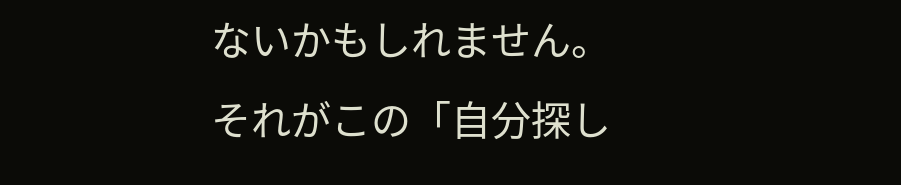ないかもしれません。
それがこの「自分探し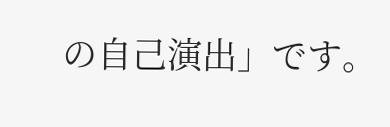の自己演出」です。